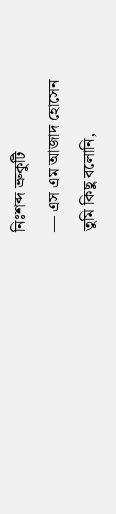নিঃশব্দ ভ্রুকুটি
— এস এম আজাদ হোসেন
তুমি কিছু বলোনি,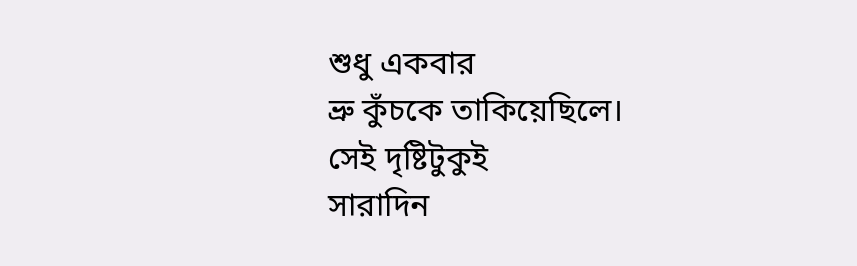শুধু একবার
ভ্রু কুঁচকে তাকিয়েছিলে।
সেই দৃষ্টিটুকুই
সারাদিন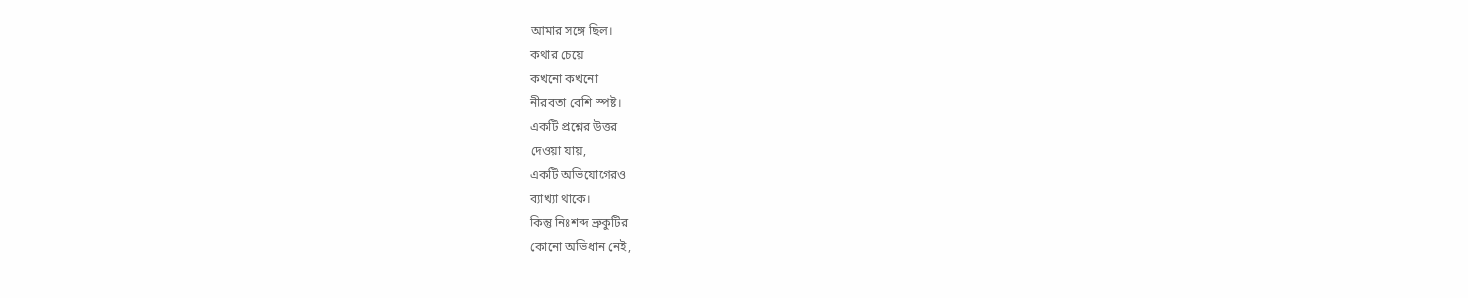আমার সঙ্গে ছিল।
কথার চেয়ে
কখনো কখনো
নীরবতা বেশি স্পষ্ট।
একটি প্রশ্নের উত্তর
দেওয়া যায়,
একটি অভিযোগেরও
ব্যাখ্যা থাকে।
কিন্তু নিঃশব্দ ভ্রুকুটির
কোনো অভিধান নেই,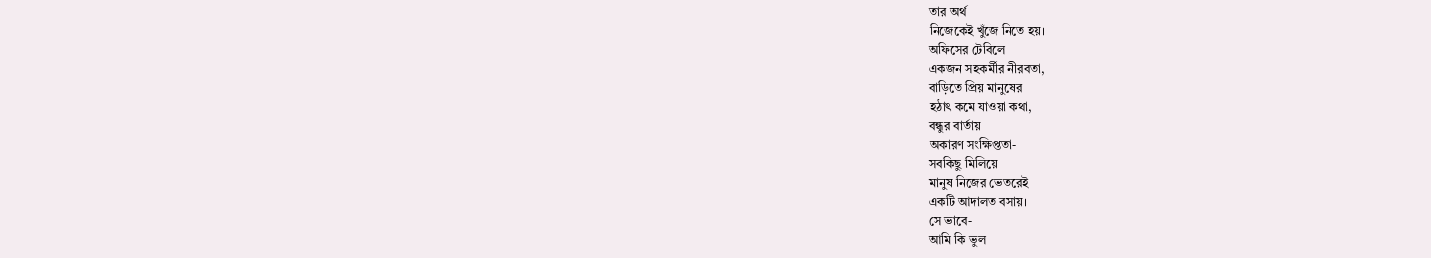তার অর্থ
নিজেকেই খুঁজে নিতে হয়।
অফিসের টেবিলে
একজন সহকর্মীর নীরবতা,
বাড়িতে প্রিয় মানুষের
হঠাৎ কমে যাওয়া কথা,
বন্ধুর বার্তায়
অকারণ সংক্ষিপ্ততা-
সবকিছু মিলিয়ে
মানুষ নিজের ভেতরেই
একটি আদালত বসায়।
সে ভাবে-
আমি কি ভুল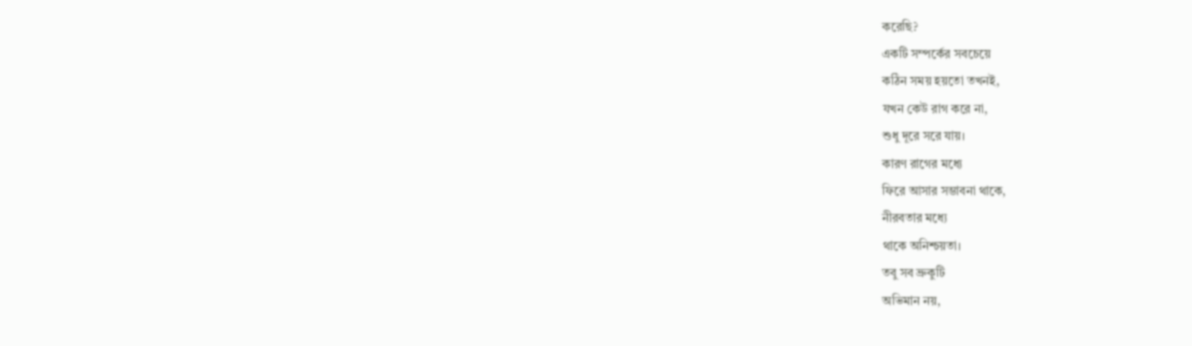করেছি?
একটি সম্পর্কের সবচেয়ে
কঠিন সময় হয়তো তখনই,
যখন কেউ রাগ করে না,
শুধু দূরে সরে যায়।
কারণ রাগের মধ্যে
ফিরে আসার সম্ভাবনা থাকে,
নীরবতার মধ্যে
থাকে অনিশ্চয়তা।
তবু সব ভ্রুকুটি
অভিমান নয়,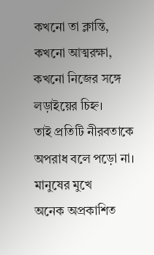কখনো তা ক্লান্তি,
কখনো আত্মরক্ষা,
কখনো নিজের সঙ্গে
লড়াইয়ের চিহ্ন।
তাই প্রতিটি নীরবতাকে
অপরাধ বলে পড়ো না।
মানুষের মুখে
অনেক অপ্রকাশিত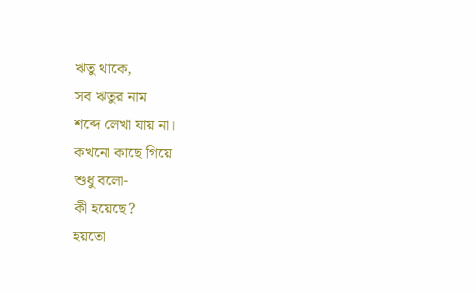ঋতু থাকে,
সব ঋতুর নাম
শব্দে লেখা যায় না।
কখনো কাছে গিয়ে
শুধু বলো-
কী হয়েছে?
হয়তো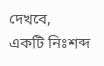দেখবে,
একটি নিঃশব্দ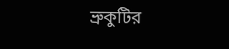ভ্রুকুটির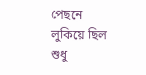পেছনে
লুকিয়ে ছিল
শুধু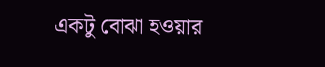একটু বোঝা হওয়ার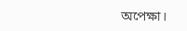অপেক্ষা।